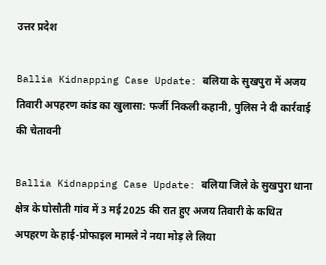उत्तर प्रदेश

Ballia Kidnapping Case Update: बलिया के सुखपुरा में अजय तिवारी अपहरण कांड का खुलासा: फर्जी निकली कहानी, पुलिस ने दी कार्रवाई की चेतावनी

Ballia Kidnapping Case Update: बलिया जिले के सुखपुरा थाना क्षेत्र के घोसौती गांव में 3 मई 2025 की रात हुए अजय तिवारी के कथित अपहरण के हाई-प्रोफाइल मामले ने नया मोड़ ले लिया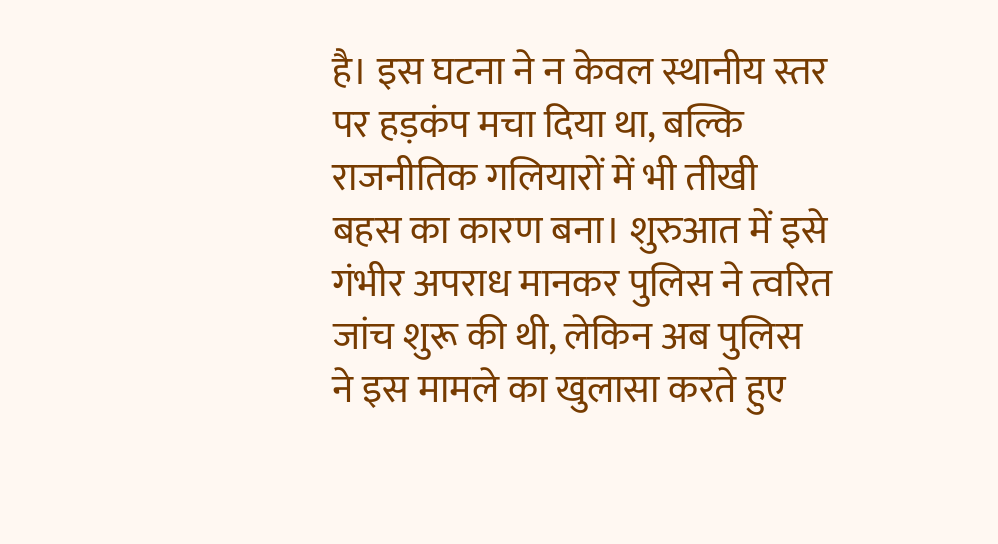है। इस घटना ने न केवल स्थानीय स्तर पर हड़कंप मचा दिया था, बल्कि राजनीतिक गलियारों में भी तीखी बहस का कारण बना। शुरुआत में इसे गंभीर अपराध मानकर पुलिस ने त्वरित जांच शुरू की थी, लेकिन अब पुलिस ने इस मामले का खुलासा करते हुए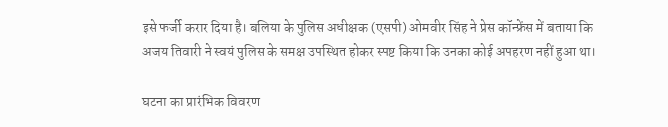इसे फर्जी करार दिया है। बलिया के पुलिस अधीक्षक (एसपी) ओमवीर सिंह ने प्रेस कॉन्फ्रेंस में बताया कि अजय तिवारी ने स्वयं पुलिस के समक्ष उपस्थित होकर स्पष्ट किया कि उनका कोई अपहरण नहीं हुआ था।

घटना का प्रारंभिक विवरण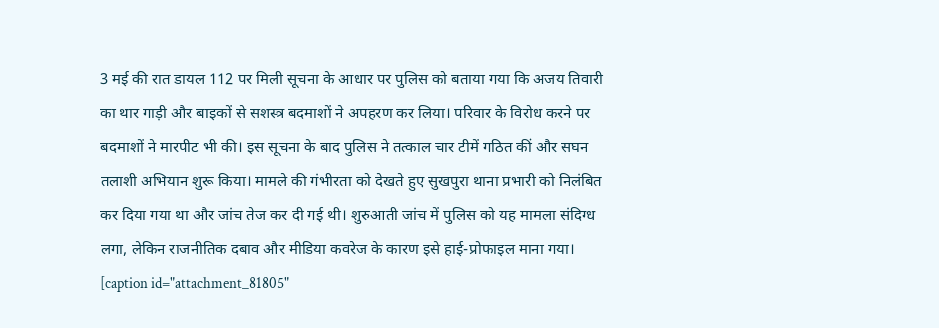3 मई की रात डायल 112 पर मिली सूचना के आधार पर पुलिस को बताया गया कि अजय तिवारी का थार गाड़ी और बाइकों से सशस्त्र बदमाशों ने अपहरण कर लिया। परिवार के विरोध करने पर बदमाशों ने मारपीट भी की। इस सूचना के बाद पुलिस ने तत्काल चार टीमें गठित कीं और सघन तलाशी अभियान शुरू किया। मामले की गंभीरता को देखते हुए सुखपुरा थाना प्रभारी को निलंबित कर दिया गया था और जांच तेज कर दी गई थी। शुरुआती जांच में पुलिस को यह मामला संदिग्ध लगा, लेकिन राजनीतिक दबाव और मीडिया कवरेज के कारण इसे हाई-प्रोफाइल माना गया। [caption id="attachment_81805"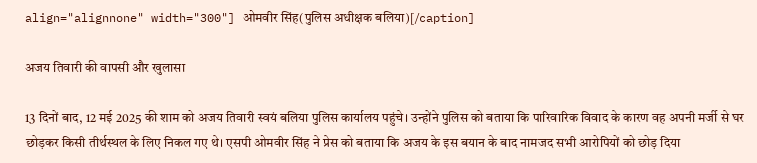align="alignnone" width="300"] ओमवीर सिंह(पुलिस अधीक्षक बलिया)[/caption]

अजय तिवारी की वापसी और खुलासा

13 दिनों बाद, 12 मई 2025 की शाम को अजय तिवारी स्वयं बलिया पुलिस कार्यालय पहुंचे। उन्होंने पुलिस को बताया कि पारिवारिक विवाद के कारण वह अपनी मर्जी से घर छोड़कर किसी तीर्थस्थल के लिए निकल गए थे। एसपी ओमवीर सिंह ने प्रेस को बताया कि अजय के इस बयान के बाद नामजद सभी आरोपियों को छोड़ दिया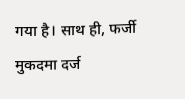गया है। साथ ही, फर्जी मुकदमा दर्ज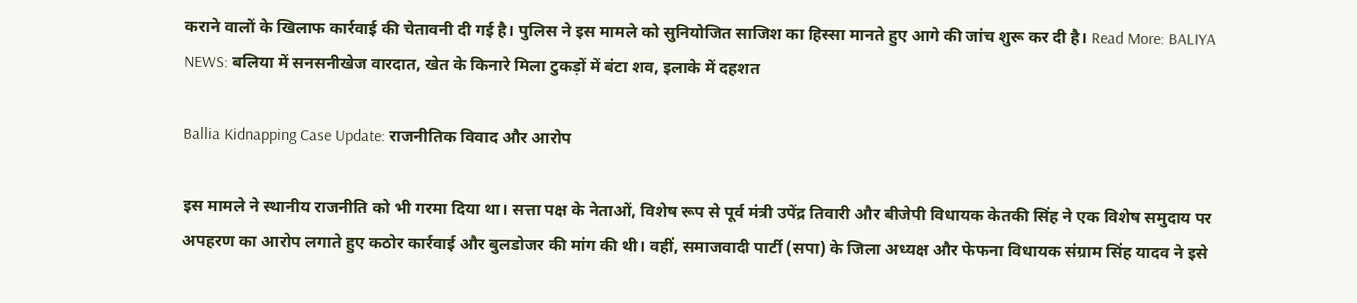कराने वालों के खिलाफ कार्रवाई की चेतावनी दी गई है। पुलिस ने इस मामले को सुनियोजित साजिश का हिस्सा मानते हुए आगे की जांच शुरू कर दी है। Read More: BALIYA NEWS: बलिया में सनसनीखेज वारदात, खेत के किनारे मिला टुकड़ों में बंटा शव, इलाके में दहशत

Ballia Kidnapping Case Update: राजनीतिक विवाद और आरोप

इस मामले ने स्थानीय राजनीति को भी गरमा दिया था। सत्ता पक्ष के नेताओं, विशेष रूप से पूर्व मंत्री उपेंद्र तिवारी और बीजेपी विधायक केतकी सिंह ने एक विशेष समुदाय पर अपहरण का आरोप लगाते हुए कठोर कार्रवाई और बुलडोजर की मांग की थी। वहीं, समाजवादी पार्टी (सपा) के जिला अध्यक्ष और फेफना विधायक संग्राम सिंह यादव ने इसे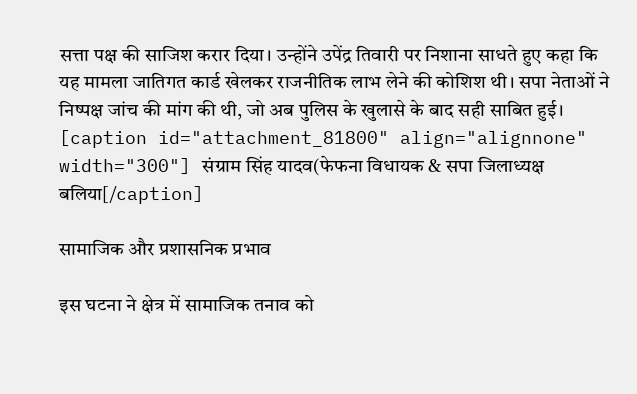सत्ता पक्ष की साजिश करार दिया। उन्होंने उपेंद्र तिवारी पर निशाना साधते हुए कहा कि यह मामला जातिगत कार्ड खेलकर राजनीतिक लाभ लेने की कोशिश थी। सपा नेताओं ने निष्पक्ष जांच की मांग की थी, जो अब पुलिस के खुलासे के बाद सही साबित हुई। [caption id="attachment_81800" align="alignnone" width="300"] संग्राम सिंह यादव(फेफना विधायक & सपा जिलाध्यक्ष बलिया[/caption]

सामाजिक और प्रशासनिक प्रभाव

इस घटना ने क्षेत्र में सामाजिक तनाव को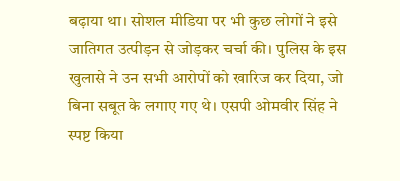बढ़ाया था। सोशल मीडिया पर भी कुछ लोगों ने इसे जातिगत उत्पीड़न से जोड़कर चर्चा की। पुलिस के इस खुलासे ने उन सभी आरोपों को खारिज कर दिया, जो बिना सबूत के लगाए गए थे। एसपी ओमवीर सिंह ने स्पष्ट किया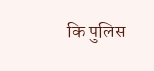कि पुलिस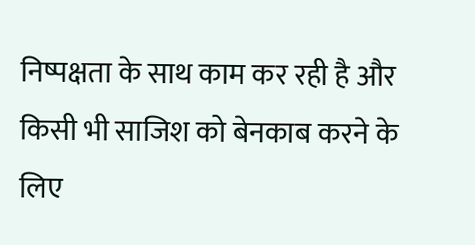निष्पक्षता के साथ काम कर रही है और किसी भी साजिश को बेनकाब करने के लिए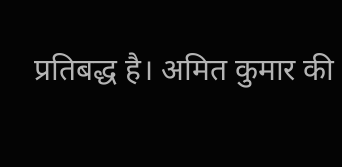प्रतिबद्ध है। अमित कुमार की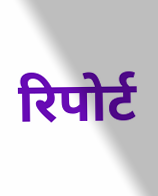रिपोर्ट